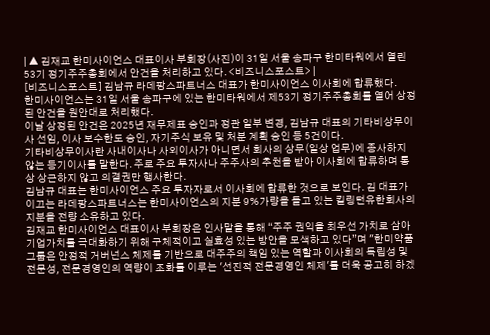| ▲ 김재교 한미사이언스 대표이사 부회장(사진)이 31일 서울 송파구 한미타워에서 열린 53기 정기주주총회에서 안건을 처리하고 있다. <비즈니스포스트> |
[비즈니스포스트] 김남규 라데팡스파트너스 대표가 한미사이언스 이사회에 합류했다.
한미사이언스는 31일 서울 송파구에 있는 한미타워에서 제53기 정기주주총회를 열어 상정된 안건을 원안대로 처리했다.
이날 상정된 안건은 2025년 재무제표 승인과 정관 일부 변경, 김남규 대표의 기타비상무이사 선임, 이사 보수한도 승인, 자기주식 보유 및 처분 계획 승인 등 5건이다.
기타비상무이사란 사내이사나 사외이사가 아니면서 회사의 상무(일상 업무)에 종사하지 않는 등기이사를 말한다. 주로 주요 투자사나 주주사의 추천을 받아 이사회에 합류하며 통상 상근하지 않고 의결권만 행사한다.
김남규 대표는 한미사이언스 주요 투자자로서 이사회에 합류한 것으로 보인다. 김 대표가 이끄는 라데팡스파트너스는 한미사이언스의 지분 9%가량을 들고 있는 킬링턴유한회사의 지분을 전량 소유하고 있다.
김재교 한미사이언스 대표이사 부회장은 인사말을 통해 “주주 권익을 최우선 가치로 삼아 기업가치를 극대화하기 위해 구체적이고 실효성 있는 방안을 모색하고 있다”며 "한미약품그룹은 안정적 거버넌스 체제를 기반으로 대주주의 책임 있는 역할과 이사회의 독립성 및 전문성, 전문경영인의 역량이 조화를 이루는 '선진적 전문경영인 체제'를 더욱 공고히 하겠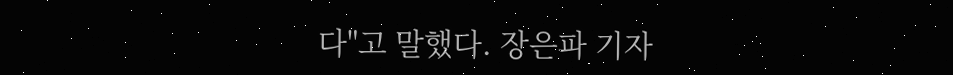다"고 말했다. 장은파 기자